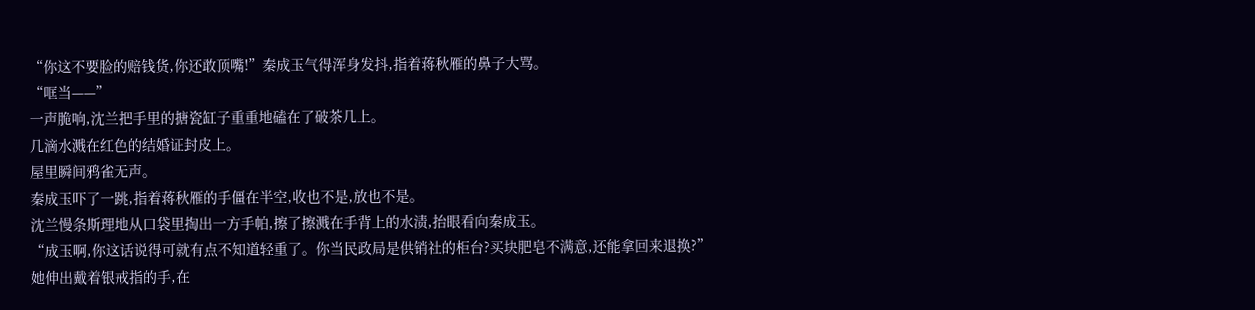“你这不要脸的赔钱货,你还敢顶嘴!”秦成玉气得浑身发抖,指着蒋秋雁的鼻子大骂。
“哐当——”
一声脆响,沈兰把手里的搪瓷缸子重重地磕在了破茶几上。
几滴水溅在红色的结婚证封皮上。
屋里瞬间鸦雀无声。
秦成玉吓了一跳,指着蒋秋雁的手僵在半空,收也不是,放也不是。
沈兰慢条斯理地从口袋里掏出一方手帕,擦了擦溅在手背上的水渍,抬眼看向秦成玉。
“成玉啊,你这话说得可就有点不知道轻重了。你当民政局是供销社的柜台?买块肥皂不满意,还能拿回来退换?”
她伸出戴着银戒指的手,在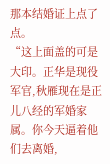那本结婚证上点了点。
“这上面盖的可是大印。正华是现役军官,秋雁现在是正儿八经的军婚家属。你今天逼着他们去离婚,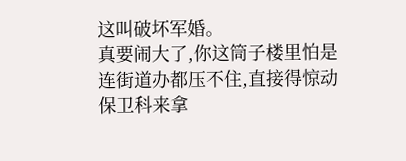这叫破坏军婚。
真要闹大了,你这筒子楼里怕是连街道办都压不住,直接得惊动保卫科来拿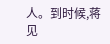人。到时候,蒋见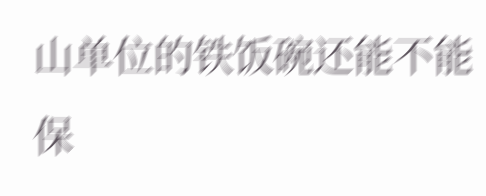山单位的铁饭碗还能不能保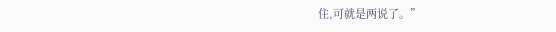住,可就是两说了。”